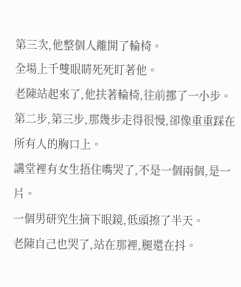第三次,他整個人離開了輪椅。
全場上千雙眼睛死死盯著他。
老陳站起來了,他扶著輪椅,往前挪了一小步。
第二步,第三步,那幾步走得很慢,卻像重重踩在所有人的胸口上。
講堂裡有女生捂住嘴哭了,不是一個兩個,是一片。
一個男研究生摘下眼鏡,低頭擦了半天。
老陳自己也哭了,站在那裡,腿還在抖。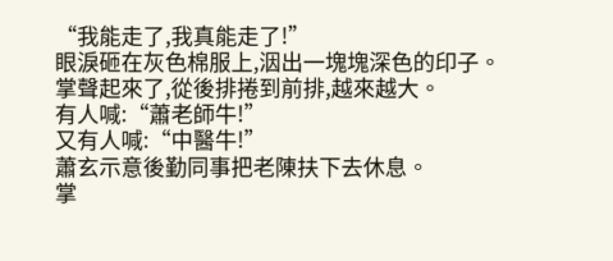“我能走了,我真能走了!”
眼淚砸在灰色棉服上,洇出一塊塊深色的印子。
掌聲起來了,從後排捲到前排,越來越大。
有人喊:“蕭老師牛!”
又有人喊:“中醫牛!”
蕭玄示意後勤同事把老陳扶下去休息。
掌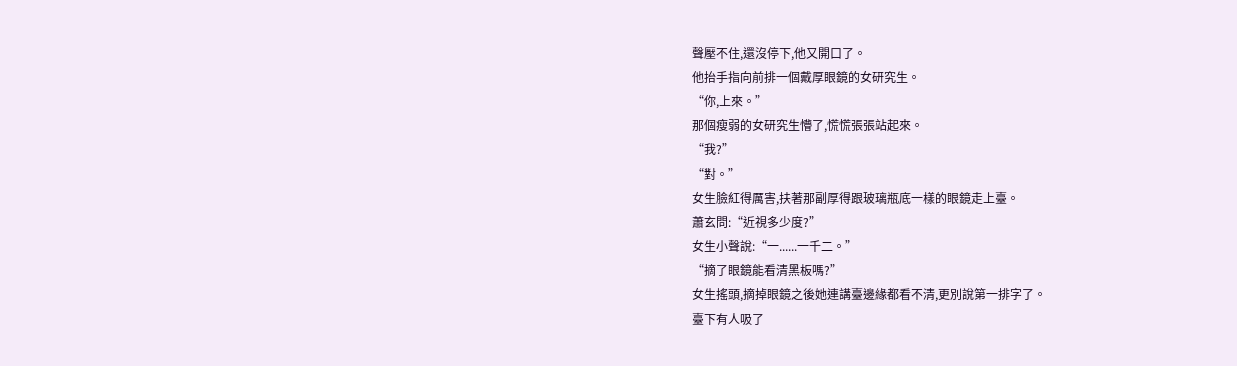聲壓不住,還沒停下,他又開口了。
他抬手指向前排一個戴厚眼鏡的女研究生。
“你,上來。”
那個瘦弱的女研究生懵了,慌慌張張站起來。
“我?”
“對。”
女生臉紅得厲害,扶著那副厚得跟玻璃瓶底一樣的眼鏡走上臺。
蕭玄問:“近視多少度?”
女生小聲說:“一......一千二。”
“摘了眼鏡能看清黑板嗎?”
女生搖頭,摘掉眼鏡之後她連講臺邊緣都看不清,更別說第一排字了。
臺下有人吸了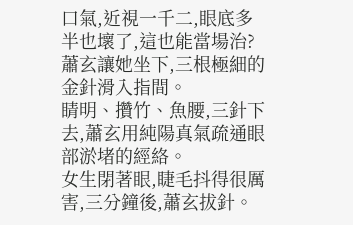口氣,近視一千二,眼底多半也壞了,這也能當場治?
蕭玄讓她坐下,三根極細的金針滑入指間。
睛明、攢竹、魚腰,三針下去,蕭玄用純陽真氣疏通眼部淤堵的經絡。
女生閉著眼,睫毛抖得很厲害,三分鐘後,蕭玄拔針。